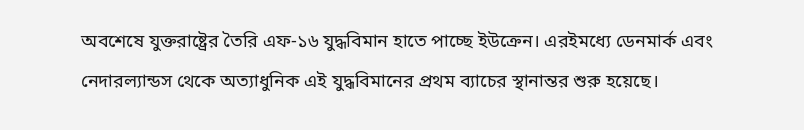অবশেষে যুক্তরাষ্ট্রের তৈরি এফ-১৬ যুদ্ধবিমান হাতে পাচ্ছে ইউক্রেন। এরইমধ্যে ডেনমার্ক এবং নেদারল্যান্ডস থেকে অত্যাধুনিক এই যুদ্ধবিমানের প্রথম ব্যাচের স্থানান্তর শুরু হয়েছে।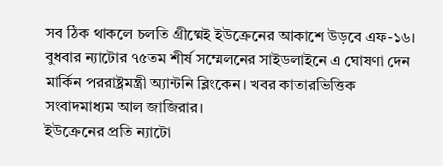সব ঠিক থাকলে চলতি গ্রীষ্মেই ইউক্রেনের আকাশে উড়বে এফ-১৬।
বুধবার ন্যাটোর ৭৫তম শীর্ষ সম্মেলনের সাইডলাইনে এ ঘোষণা দেন মার্কিন পররাষ্ট্রমন্ত্রী অ্যান্টনি ব্লিংকেন। খবর কাতারভিত্তিক সংবাদমাধ্যম আল জাজিরার।
ইউক্রেনের প্রতি ন্যাটো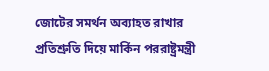জোটের সমর্থন অব্যাহত রাখার প্রতিশ্রুতি দিয়ে মার্কিন পররাষ্ট্রমন্ত্রী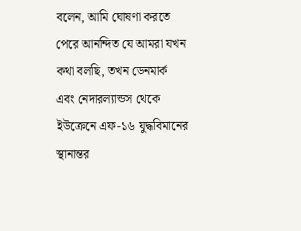বলেন, আমি ঘোষণা করতে পেরে আনন্দিত যে আমরা যখন কথা বলছি, তখন ডেনমার্ক এবং নেদারল্যান্ডস থেকে ইউক্রেনে এফ-১৬ যুদ্ধবিমানের স্থানান্তর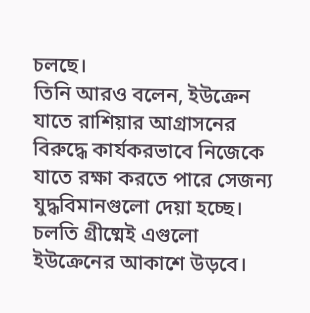চলছে।
তিনি আরও বলেন, ইউক্রেন যাতে রাশিয়ার আগ্রাসনের বিরুদ্ধে কার্যকরভাবে নিজেকে যাতে রক্ষা করতে পারে সেজন্য যুদ্ধবিমানগুলো দেয়া হচ্ছে। চলতি গ্রীষ্মেই এগুলো ইউক্রেনের আকাশে উড়বে।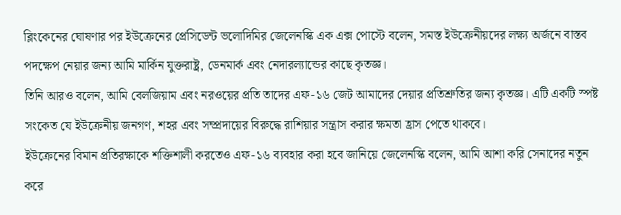ব্লিংকেনের ঘোষণার পর ইউক্রেনের প্রেসিডেন্ট ভলোদিমির জেলেনস্কি এক এক্স পোস্টে বলেন, সমস্ত ইউক্রেনীয়দের লক্ষ্য অর্জনে বাস্তব পদক্ষেপ নেয়ার জন্য আমি মার্কিন যুক্তরাষ্ট্র, ডেনমার্ক এবং নেদারল্যান্ডের কাছে কৃতজ্ঞ।
তিনি আরও বলেন, আমি বেলজিয়াম এবং নরওয়ের প্রতি তাদের এফ-১৬ জেট আমাদের দেয়ার প্রতিশ্রুতির জন্য কৃতজ্ঞ। এটি একটি স্পষ্ট সংকেত যে ইউক্রেনীয় জনগণ, শহর এবং সম্প্রদায়ের বিরুদ্ধে রাশিয়ার সন্ত্রাস করার ক্ষমতা হ্রাস পেতে থাকবে।
ইউক্রেনের বিমান প্রতিরক্ষাকে শক্তিশালী করতেও এফ-১৬ ব্যবহার করা হবে জানিয়ে জেলেনস্কি বলেন, আমি আশা করি সেনাদের নতুন করে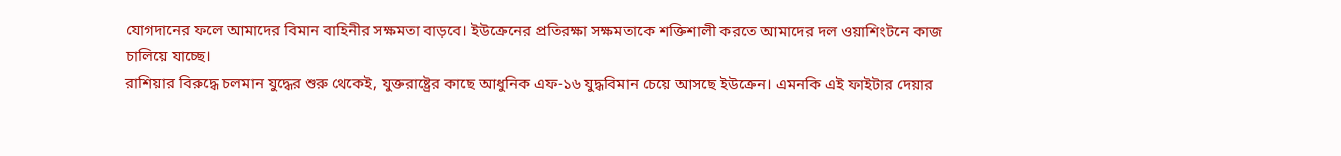যোগদানের ফলে আমাদের বিমান বাহিনীর সক্ষমতা বাড়বে। ইউক্রেনের প্রতিরক্ষা সক্ষমতাকে শক্তিশালী করতে আমাদের দল ওয়াশিংটনে কাজ চালিয়ে যাচ্ছে।
রাশিয়ার বিরুদ্ধে চলমান যুদ্ধের শুরু থেকেই, যুক্তরাষ্ট্রের কাছে আধুনিক এফ-১৬ যুদ্ধবিমান চেয়ে আসছে ইউক্রেন। এমনকি এই ফাইটার দেয়ার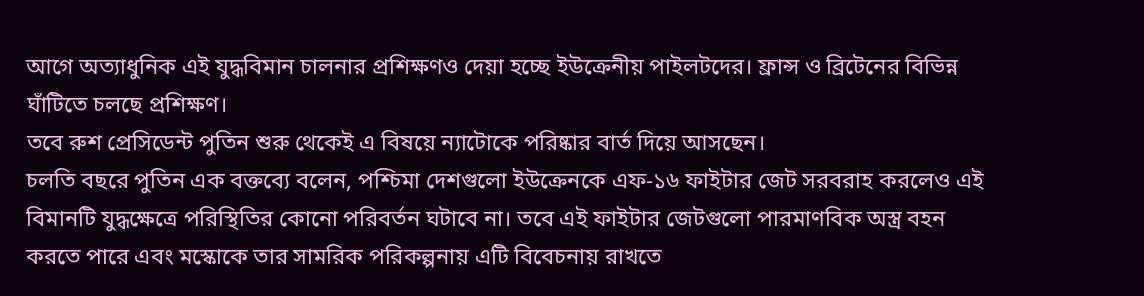আগে অত্যাধুনিক এই যুদ্ধবিমান চালনার প্রশিক্ষণও দেয়া হচ্ছে ইউক্রেনীয় পাইলটদের। ফ্রান্স ও ব্রিটেনের বিভিন্ন ঘাঁটিতে চলছে প্রশিক্ষণ।
তবে রুশ প্রেসিডেন্ট পুতিন শুরু থেকেই এ বিষয়ে ন্যাটোকে পরিষ্কার বার্ত দিয়ে আসছেন।
চলতি বছরে পুতিন এক বক্তব্যে বলেন, পশ্চিমা দেশগুলো ইউক্রেনকে এফ-১৬ ফাইটার জেট সরবরাহ করলেও এই বিমানটি যুদ্ধক্ষেত্রে পরিস্থিতির কোনো পরিবর্তন ঘটাবে না। তবে এই ফাইটার জেটগুলো পারমাণবিক অস্ত্র বহন করতে পারে এবং মস্কোকে তার সামরিক পরিকল্পনায় এটি বিবেচনায় রাখতে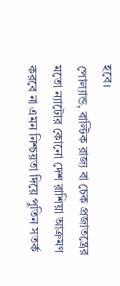হবে।
পোল্যান্ড, বাল্টিক রাজ্য বা চেক প্রজাতন্ত্রের মতো ন্যাটোর কোনো দেশ রাশিয়া আক্রমণ করবে না এমন নিশ্চয়তা দিয়ে পুতিন সতর্ক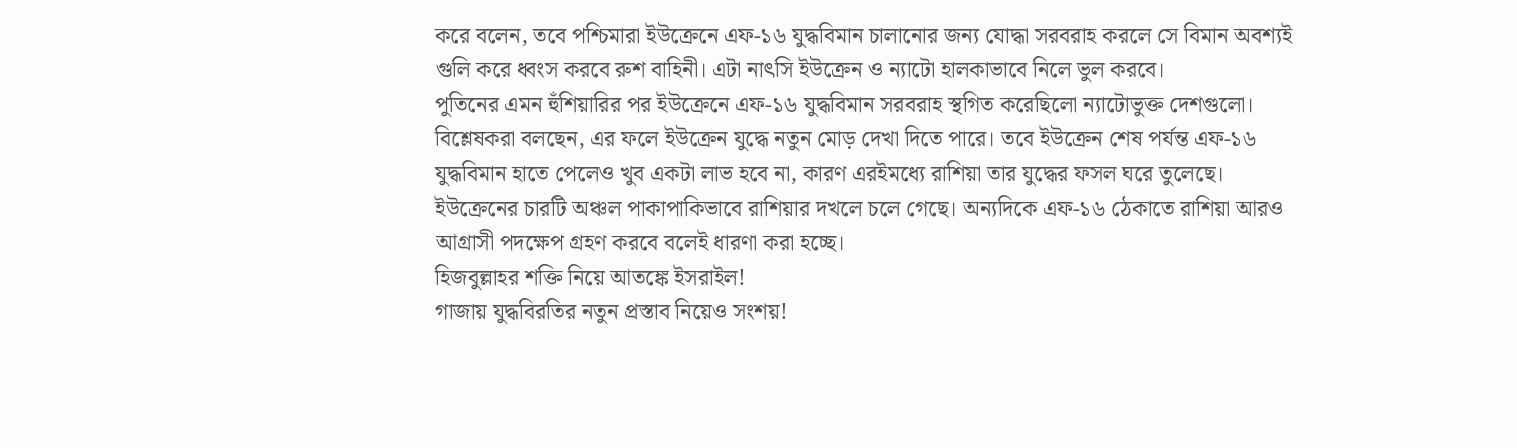করে বলেন, তবে পশ্চিমারা ইউক্রেনে এফ-১৬ যুদ্ধবিমান চালানোর জন্য যোদ্ধা সরবরাহ করলে সে বিমান অবশ্যই গুলি করে ধ্বংস করবে রুশ বাহিনী। এটা নাৎসি ইউক্রেন ও ন্যাটো হালকাভাবে নিলে ভুল করবে।
পুতিনের এমন হুঁশিয়ারির পর ইউক্রেনে এফ-১৬ যুদ্ধবিমান সরবরাহ স্থগিত করেছিলো ন্যাটোভুক্ত দেশগুলো।
বিশ্লেষকরা বলছেন, এর ফলে ইউক্রেন যুদ্ধে নতুন মোড় দেখা দিতে পারে। তবে ইউক্রেন শেষ পর্যন্ত এফ-১৬ যুদ্ধবিমান হাতে পেলেও খুব একটা লাভ হবে না, কারণ এরইমধ্যে রাশিয়া তার যুদ্ধের ফসল ঘরে তুলেছে। ইউক্রেনের চারটি অঞ্চল পাকাপাকিভাবে রাশিয়ার দখলে চলে গেছে। অন্যদিকে এফ-১৬ ঠেকাতে রাশিয়া আরও আগ্রাসী পদক্ষেপ গ্রহণ করবে বলেই ধারণা করা হচ্ছে।
হিজবুল্লাহর শক্তি নিয়ে আতঙ্কে ইসরাইল!
গাজায় যুদ্ধবিরতির নতুন প্রস্তাব নিয়েও সংশয়!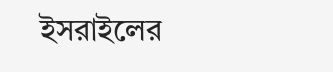ইসরাইলের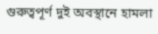গুরুত্বপূর্ণ দুই অবস্থানে হামলা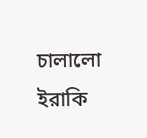চালালো ইরাকি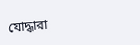যোদ্ধারা